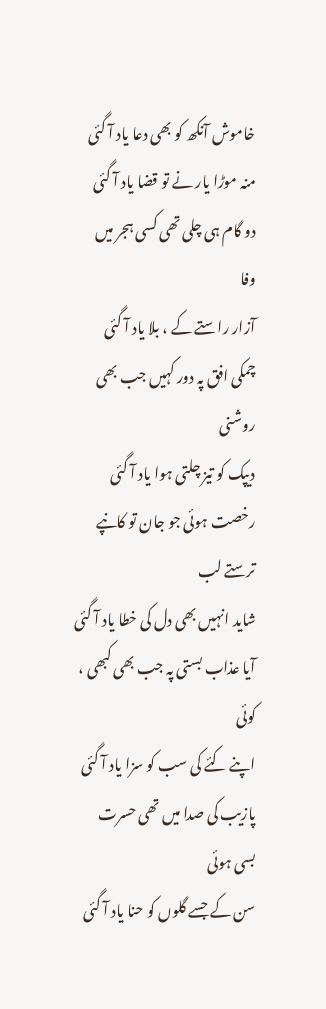خاموش آنکھ کو بھی دعا یاد آ گئی
منہ موڑا یار نے تو قضا یاد آ گئی
دو گام ہی چلی تھی کسی ہجر میں وفا
آزار راستے کے ، بلا یاد آ گئی
چمکی افق پہ دور کہیں جب بھی روشنی
دیپک کو تیز چلتی ہوا یاد آ گئی
رخصت ہوئی جو جان تو کانپے ترستے لب
شاید انہیں بھی دل کی خطا یاد آ گئی
آیا عذاب بستی پہ جب بھی کبھی ، کوئی
اپنے کئے کی سب کو سزا یاد آ گئی
پازیب کی صدا میں تھی حسرت بسی ہوئی
سن کے جسے گلوں کو حنا یاد آ گئی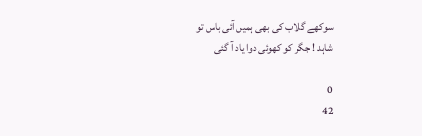سوکھے گلاب کی بھی ہمیں آئی باس تو
شاہد ! جگر کو کھوئی دوا یاد آ گئی

0
42